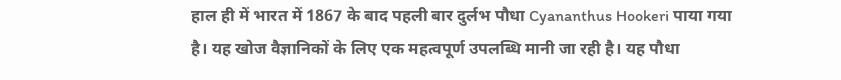हाल ही में भारत में 1867 के बाद पहली बार दुर्लभ पौधा Cyananthus Hookeri पाया गया है। यह खोज वैज्ञानिकों के लिए एक महत्वपूर्ण उपलब्धि मानी जा रही है। यह पौधा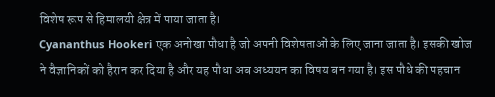विशेष रूप से हिमालयी क्षेत्र में पाया जाता है।
Cyananthus Hookeri एक अनोखा पौधा है जो अपनी विशेषताओं के लिए जाना जाता है। इसकी खोज ने वैज्ञानिकों को हैरान कर दिया है और यह पौधा अब अध्ययन का विषय बन गया है। इस पौधे की पहचान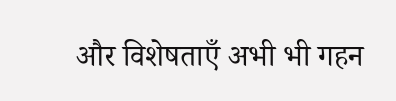और विशेषताएँ अभी भी गहन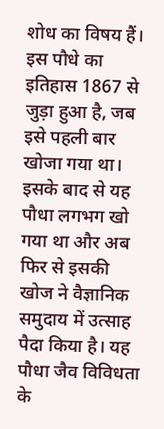शोध का विषय हैं।
इस पौधे का इतिहास 1867 से जुड़ा हुआ है, जब इसे पहली बार खोजा गया था। इसके बाद से यह पौधा लगभग खो गया था और अब फिर से इसकी खोज ने वैज्ञानिक समुदाय में उत्साह पैदा किया है। यह पौधा जैव विविधता के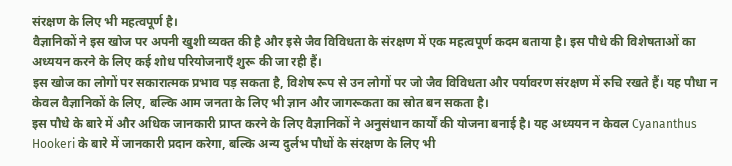संरक्षण के लिए भी महत्वपूर्ण है।
वैज्ञानिकों ने इस खोज पर अपनी खुशी व्यक्त की है और इसे जैव विविधता के संरक्षण में एक महत्वपूर्ण कदम बताया है। इस पौधे की विशेषताओं का अध्ययन करने के लिए कई शोध परियोजनाएँ शुरू की जा रही हैं।
इस खोज का लोगों पर सकारात्मक प्रभाव पड़ सकता है, विशेष रूप से उन लोगों पर जो जैव विविधता और पर्यावरण संरक्षण में रुचि रखते हैं। यह पौधा न केवल वैज्ञानिकों के लिए, बल्कि आम जनता के लिए भी ज्ञान और जागरूकता का स्रोत बन सकता है।
इस पौधे के बारे में और अधिक जानकारी प्राप्त करने के लिए वैज्ञानिकों ने अनुसंधान कार्यों की योजना बनाई है। यह अध्ययन न केवल Cyananthus Hookeri के बारे में जानकारी प्रदान करेगा, बल्कि अन्य दुर्लभ पौधों के संरक्षण के लिए भी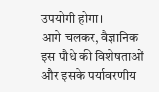उपयोगी होगा।
आगे चलकर, वैज्ञानिक इस पौधे की विशेषताओं और इसके पर्यावरणीय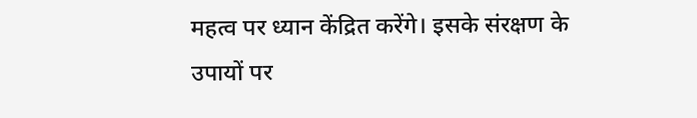महत्व पर ध्यान केंद्रित करेंगे। इसके संरक्षण के उपायों पर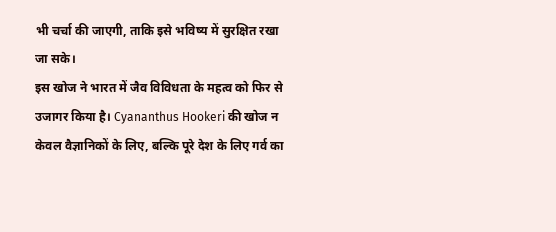भी चर्चा की जाएगी, ताकि इसे भविष्य में सुरक्षित रखा जा सके।
इस खोज ने भारत में जैव विविधता के महत्व को फिर से उजागर किया है। Cyananthus Hookeri की खोज न केवल वैज्ञानिकों के लिए, बल्कि पूरे देश के लिए गर्व का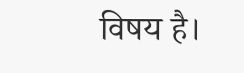विषय है।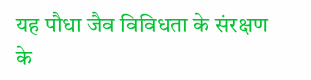यह पौधा जैव विविधता के संरक्षण के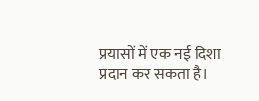प्रयासों में एक नई दिशा प्रदान कर सकता है।